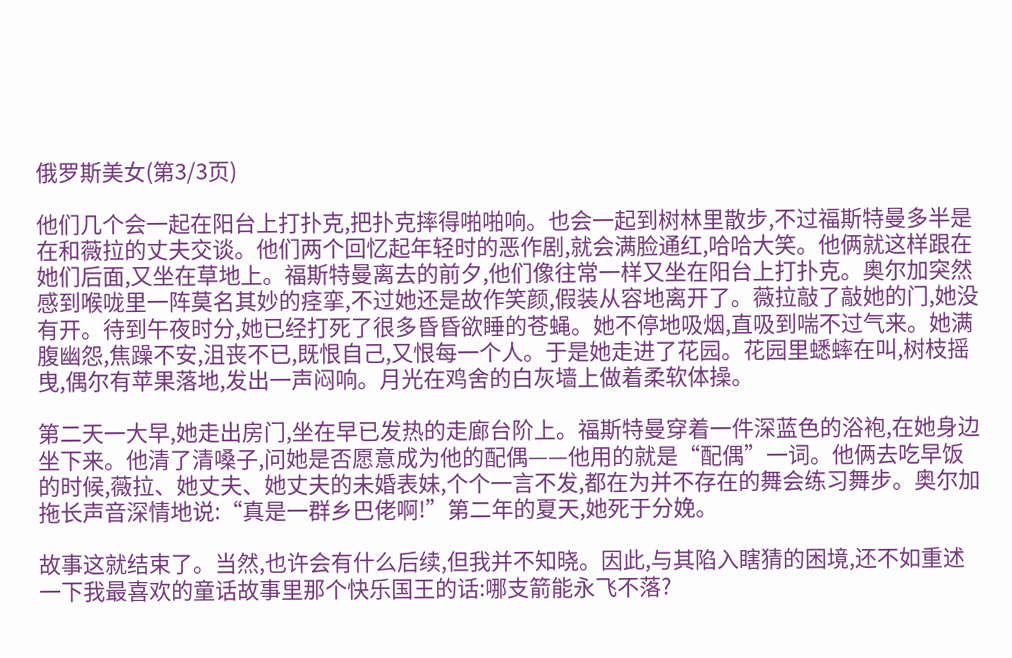俄罗斯美女(第3/3页)

他们几个会一起在阳台上打扑克,把扑克摔得啪啪响。也会一起到树林里散步,不过福斯特曼多半是在和薇拉的丈夫交谈。他们两个回忆起年轻时的恶作剧,就会满脸通红,哈哈大笑。他俩就这样跟在她们后面,又坐在草地上。福斯特曼离去的前夕,他们像往常一样又坐在阳台上打扑克。奥尔加突然感到喉咙里一阵莫名其妙的痉挛,不过她还是故作笑颜,假装从容地离开了。薇拉敲了敲她的门,她没有开。待到午夜时分,她已经打死了很多昏昏欲睡的苍蝇。她不停地吸烟,直吸到喘不过气来。她满腹幽怨,焦躁不安,沮丧不已,既恨自己,又恨每一个人。于是她走进了花园。花园里蟋蟀在叫,树枝摇曳,偶尔有苹果落地,发出一声闷响。月光在鸡舍的白灰墙上做着柔软体操。

第二天一大早,她走出房门,坐在早已发热的走廊台阶上。福斯特曼穿着一件深蓝色的浴袍,在她身边坐下来。他清了清嗓子,问她是否愿意成为他的配偶——他用的就是“配偶”一词。他俩去吃早饭的时候,薇拉、她丈夫、她丈夫的未婚表妹,个个一言不发,都在为并不存在的舞会练习舞步。奥尔加拖长声音深情地说:“真是一群乡巴佬啊!”第二年的夏天,她死于分娩。

故事这就结束了。当然,也许会有什么后续,但我并不知晓。因此,与其陷入瞎猜的困境,还不如重述一下我最喜欢的童话故事里那个快乐国王的话:哪支箭能永飞不落?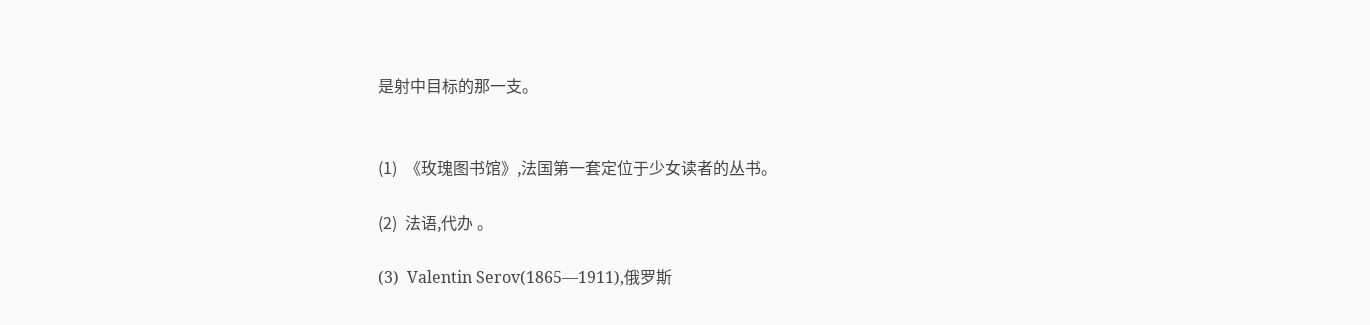是射中目标的那一支。


(1)  《玫瑰图书馆》,法国第一套定位于少女读者的丛书。

(2)  法语,代办 。

(3)  Valentin Serov(1865—1911),俄罗斯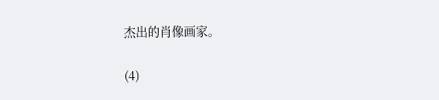杰出的肖像画家。

(4)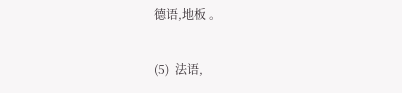德语,地板 。

(5)  法语,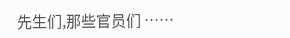先生们,那些官员们 ……